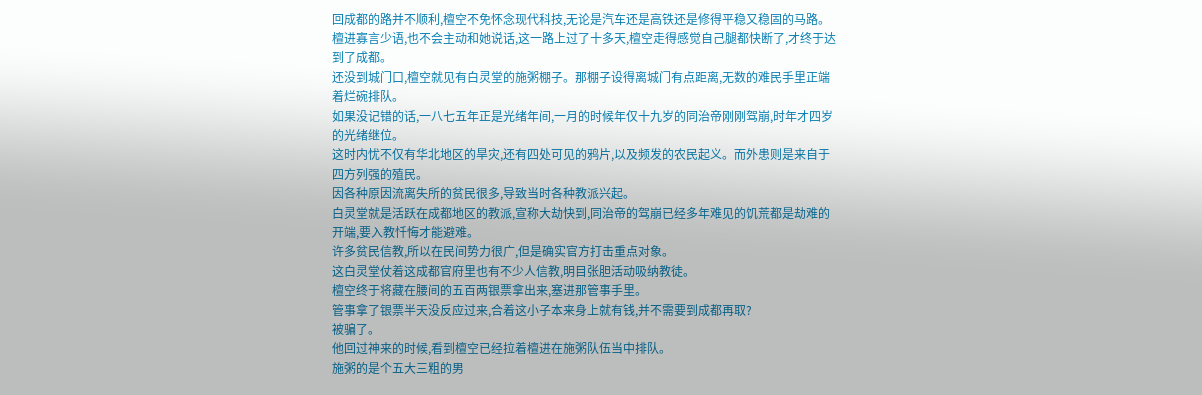回成都的路并不顺利,檀空不免怀念现代科技,无论是汽车还是高铁还是修得平稳又稳固的马路。
檀进寡言少语,也不会主动和她说话,这一路上过了十多天,檀空走得感觉自己腿都快断了,才终于达到了成都。
还没到城门口,檀空就见有白灵堂的施粥棚子。那棚子设得离城门有点距离,无数的难民手里正端着烂碗排队。
如果没记错的话,一八七五年正是光绪年间,一月的时候年仅十九岁的同治帝刚刚驾崩,时年才四岁的光绪继位。
这时内忧不仅有华北地区的旱灾,还有四处可见的鸦片,以及频发的农民起义。而外患则是来自于四方列强的殖民。
因各种原因流离失所的贫民很多,导致当时各种教派兴起。
白灵堂就是活跃在成都地区的教派,宣称大劫快到,同治帝的驾崩已经多年难见的饥荒都是劫难的开端,要入教忏悔才能避难。
许多贫民信教,所以在民间势力很广,但是确实官方打击重点对象。
这白灵堂仗着这成都官府里也有不少人信教,明目张胆活动吸纳教徒。
檀空终于将藏在腰间的五百两银票拿出来,塞进那管事手里。
管事拿了银票半天没反应过来,合着这小子本来身上就有钱,并不需要到成都再取?
被骗了。
他回过神来的时候,看到檀空已经拉着檀进在施粥队伍当中排队。
施粥的是个五大三粗的男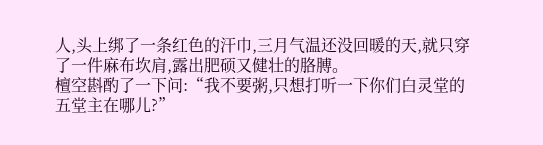人,头上绑了一条红色的汗巾,三月气温还没回暖的天,就只穿了一件麻布坎肩,露出肥硕又健壮的胳膊。
檀空斟酌了一下问:“我不要粥,只想打听一下你们白灵堂的五堂主在哪儿?”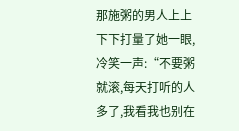那施粥的男人上上下下打量了她一眼,冷笑一声:“不要粥就滚,每天打听的人多了,我看我也别在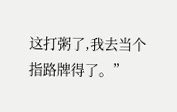这打粥了,我去当个指路牌得了。”